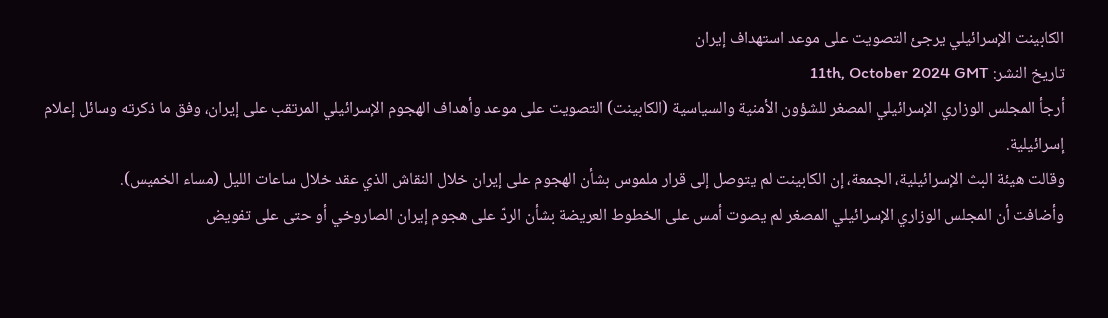الكابينت الإسرائيلي يرجئ التصويت على موعد استهداف إيران
تاريخ النشر: 11th, October 2024 GMT
أرجأ المجلس الوزاري الإسرائيلي المصغر للشؤون الأمنية والسياسية (الكابينت) التصويت على موعد وأهداف الهجوم الإسرائيلي المرتقب على إيران، وفق ما ذكرته وسائل إعلام إسرائيلية.
وقالت هيئة البث الإسرائيلية، الجمعة، إن الكابينت لم يتوصل إلى قرار ملموس بشأن الهجوم على إيران خلال النقاش الذي عقد خلال ساعات الليل (مساء الخميس).
وأضافت أن المجلس الوزاري الإسرائيلي المصغر لم يصوت أمس على الخطوط العريضة بشأن الردّ على هجوم إيران الصاروخي أو حتى على تفويض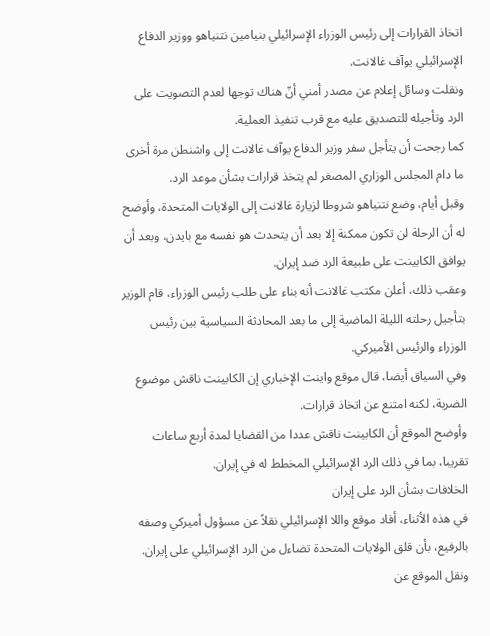اتخاذ القرارات إلى رئيس الوزراء الإسرائيلي بنيامين نتنياهو ووزير الدفاع الإسرائيلي يوآف غالانت.
ونقلت وسائل إعلام عن مصدر أمني أنّ هناك توجها لعدم التصويت على الرد وتأجيله للتصديق عليه مع قرب تنفيذ العملية.
كما رجحت أن يتأجل سفر وزير الدفاع يوآف غالانت إلى واشنطن مرة أخرى ما دام المجلس الوزاري المصغر لم يتخذ قرارات بشأن موعد الرد.
وقبل أيام، وضع نتنياهو شروطا لزيارة غالانت إلى الولايات المتحدة، وأوضح له أن الرحلة لن تكون ممكنة إلا بعد أن يتحدث هو نفسه مع بايدن، وبعد أن يوافق الكابينت على طبيعة الرد ضد إيران.
وعقب ذلك، أعلن مكتب غالانت أنه بناء على طلب رئيس الوزراء، قام الوزير بتأجيل رحلته الليلة الماضية إلى ما بعد المحادثة السياسية بين رئيس الوزراء والرئيس الأميركي.
وفي السياق أيضا، قال موقع واينت الإخباري إن الكابينت ناقش موضوع الضربة، لكنه امتنع عن اتخاذ قرارات.
وأوضح الموقع أن الكابينت ناقش عددا من القضايا لمدة أربع ساعات تقريبا، بما في ذلك الرد الإسرائيلي المخطط له في إيران.
الخلافات بشأن الرد على إيران
في هذه الأثناء، أفاد موقع واللا الإسرائيلي نقلاً عن مسؤول أميركي وصفه بالرفيع، بأن قلق الولايات المتحدة تضاءل من الرد الإسرائيلي على إيران.
ونقل الموقع عن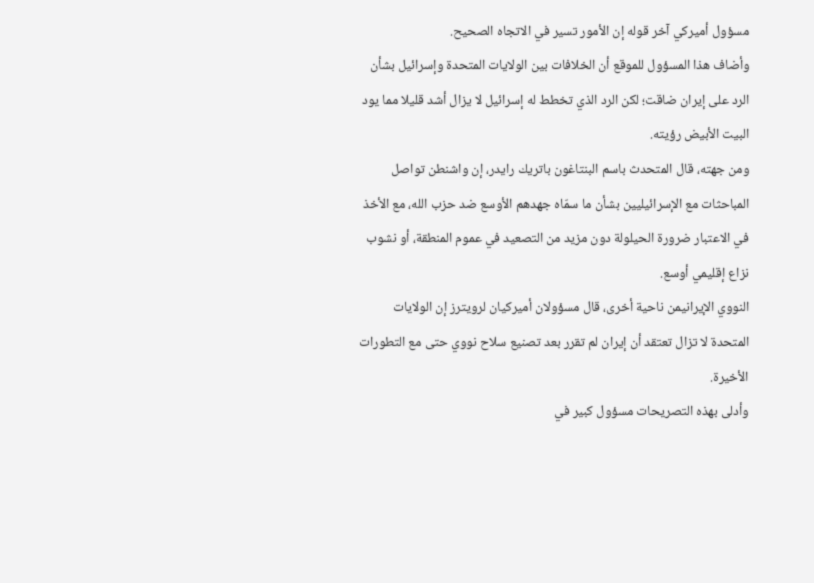مسؤول أميركي آخر قوله إن الأمور تسير في الاتجاه الصحيح.
وأضاف هذا المسؤول للموقع أن الخلافات بين الولايات المتحدة وإسرائيل بشأن الرد على إيران ضاقت؛ لكن الرد الذي تخطط له إسرائيل لا يزال أشد قليلا مما يود البيت الأبيض رؤيته.
ومن جهته، قال المتحدث باسم البنتاغون باتريك رايدر، إن واشنطن تواصل المباحثات مع الإسرائيليين بشأن ما سمّاه جهدهم الأوسع ضد حزب الله، مع الأخذ في الاعتبار ضرورة الحيلولة دون مزيد من التصعيد في عموم المنطقة، أو نشوب نزاع إقليمي أوسع.
النووي الإيرانيمن ناحية أخرى، قال مسؤولان أميركيان لرويترز إن الولايات المتحدة لا تزال تعتقد أن إيران لم تقرر بعد تصنيع سلاح نووي حتى مع التطورات الأخيرة.
وأدلى بهذه التصريحات مسؤول كبير في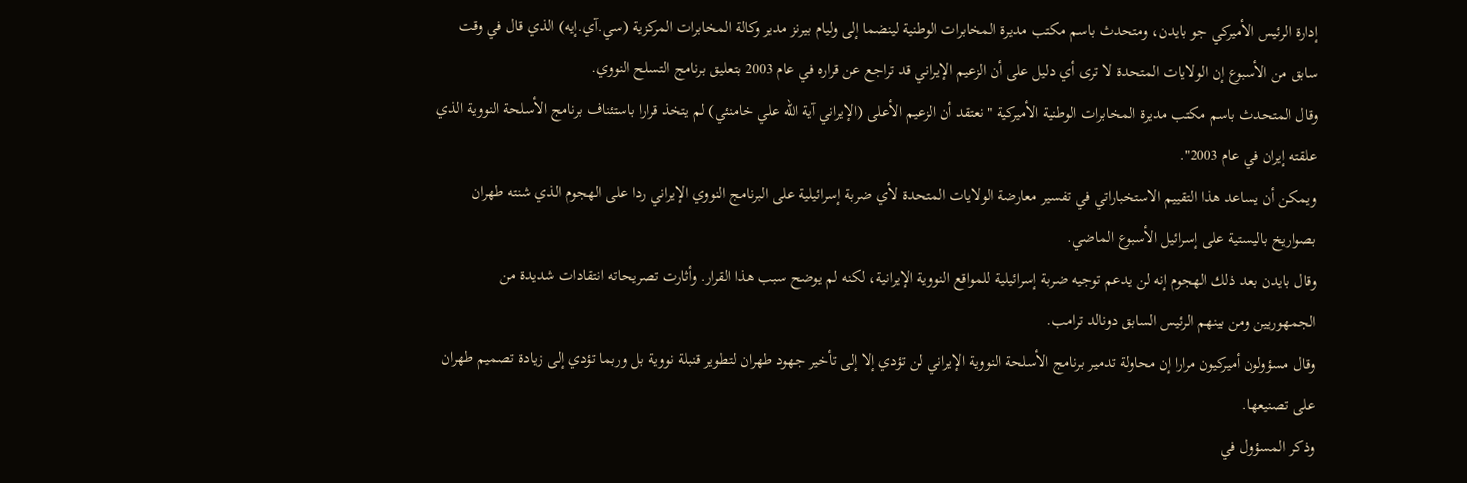إدارة الرئيس الأميركي جو بايدن، ومتحدث باسم مكتب مديرة المخابرات الوطنية لينضما إلى وليام بيرنز مدير وكالة المخابرات المركزية (سي.آي.إيه) الذي قال في وقت سابق من الأسبوع إن الولايات المتحدة لا ترى أي دليل على أن الزعيم الإيراني قد تراجع عن قراره في عام 2003 بتعليق برنامج التسلح النووي.
وقال المتحدث باسم مكتب مديرة المخابرات الوطنية الأميركية "نعتقد أن الزعيم الأعلى (الإيراني آية الله علي خامنئي) لم يتخذ قرارا باستئناف برنامج الأسلحة النووية الذي علقته إيران في عام 2003".
ويمكن أن يساعد هذا التقييم الاستخباراتي في تفسير معارضة الولايات المتحدة لأي ضربة إسرائيلية على البرنامج النووي الإيراني ردا على الهجوم الذي شنته طهران بصواريخ باليستية على إسرائيل الأسبوع الماضي.
وقال بايدن بعد ذلك الهجوم إنه لن يدعم توجيه ضربة إسرائيلية للمواقع النووية الإيرانية، لكنه لم يوضح سبب هذا القرار. وأثارت تصريحاته انتقادات شديدة من الجمهوريين ومن بينهم الرئيس السابق دونالد ترامب.
وقال مسؤولون أميركيون مرارا إن محاولة تدمير برنامج الأسلحة النووية الإيراني لن تؤدي إلا إلى تأخير جهود طهران لتطوير قنبلة نووية بل وربما تؤدي إلى زيادة تصميم طهران على تصنيعها.
وذكر المسؤول في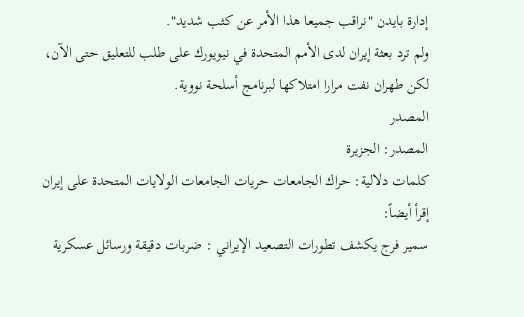إدارة بايدن "نراقب جميعا هذا الأمر عن كثب شديد".
ولم ترد بعثة إيران لدى الأمم المتحدة في نيويورك على طلب للتعليق حتى الآن، لكن طهران نفت مرارا امتلاكها لبرنامج أسلحة نووية.
المصدر
المصدر: الجزيرة
كلمات دلالية: حراك الجامعات حريات الجامعات الولایات المتحدة على إیران
إقرأ أيضاً:
سمير فرج يكشف تطورات التصعيد الإيراني : ضربات دقيقة ورسائل عسكرية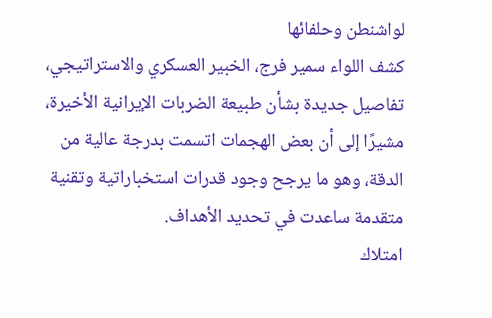لواشنطن وحلفائها
كشف اللواء سمير فرج، الخبير العسكري والاستراتيجي، تفاصيل جديدة بشأن طبيعة الضربات الإيرانية الأخيرة، مشيرًا إلى أن بعض الهجمات اتسمت بدرجة عالية من الدقة، وهو ما يرجح وجود قدرات استخباراتية وتقنية متقدمة ساعدت في تحديد الأهداف.
امتلاك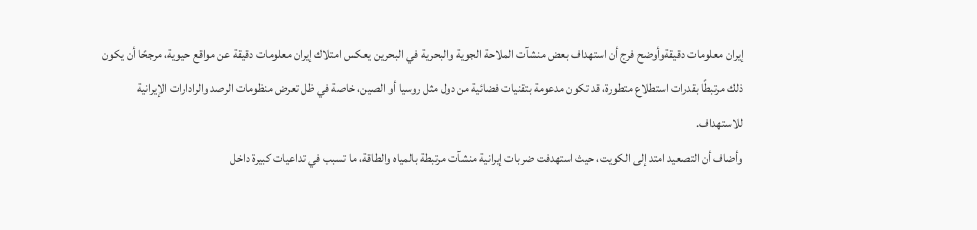إيران معلومات دقيقةوأوضح فرج أن استهداف بعض منشآت الملاحة الجوية والبحرية في البحرين يعكس امتلاك إيران معلومات دقيقة عن مواقع حيوية، مرجحًا أن يكون ذلك مرتبطًا بقدرات استطلاع متطورة، قد تكون مدعومة بتقنيات فضائية من دول مثل روسيا أو الصين، خاصة في ظل تعرض منظومات الرصد والرادارات الإيرانية للاستهداف.
وأضاف أن التصعيد امتد إلى الكويت، حيث استهدفت ضربات إيرانية منشآت مرتبطة بالمياه والطاقة، ما تسبب في تداعيات كبيرة داخل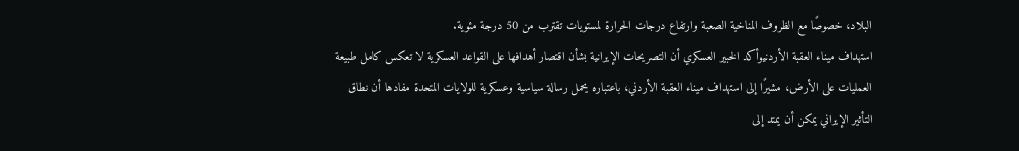البلاد، خصوصًا مع الظروف المناخية الصعبة وارتفاع درجات الحرارة لمستويات تقترب من 50 درجة مئوية.
استهداف ميناء العقبة الأردنيوأكد الخبير العسكري أن التصريحات الإيرانية بشأن اقتصار أهدافها على القواعد العسكرية لا تعكس كامل طبيعة العمليات على الأرض، مشيرًا إلى استهداف ميناء العقبة الأردني، باعتباره يحمل رسالة سياسية وعسكرية للولايات المتحدة مفادها أن نطاق التأثير الإيراني يمكن أن يمتد إلى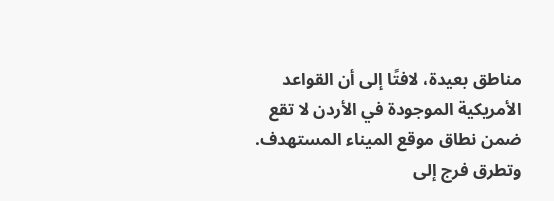مناطق بعيدة، لافتًا إلى أن القواعد الأمريكية الموجودة في الأردن لا تقع ضمن نطاق موقع الميناء المستهدف.
وتطرق فرج إلى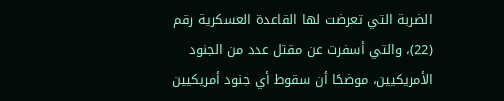الضربة التي تعرضت لها القاعدة العسكرية رقم (22)، والتي أسفرت عن مقتل عدد من الجنود الأمريكيين، موضحًا أن سقوط أي جنود أمريكيين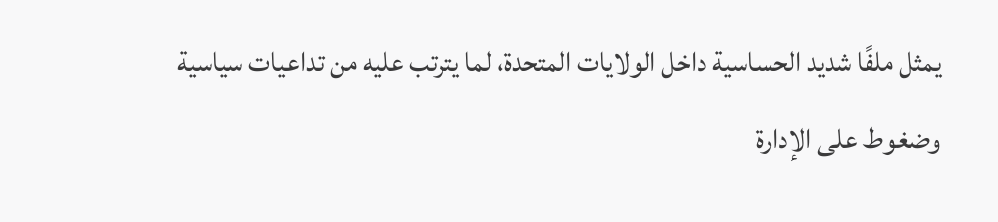يمثل ملفًا شديد الحساسية داخل الولايات المتحدة، لما يترتب عليه من تداعيات سياسية وضغوط على الإدارة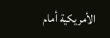الأمريكية أمام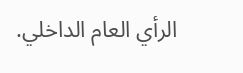الرأي العام الداخلي.